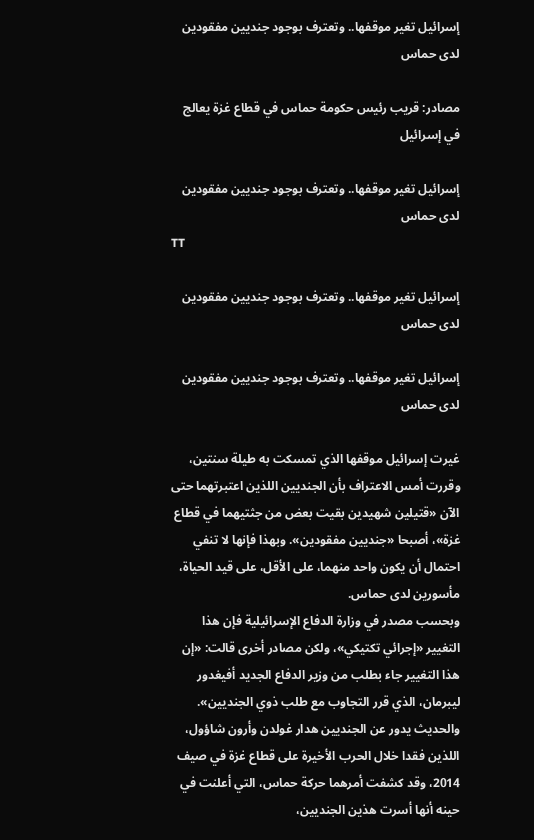إسرائيل تغير موقفها.. وتعترف بوجود جنديين مفقودين لدى حماس

مصادر: قريب رئيس حكومة حماس في قطاع غزة يعالج في إسرائيل

إسرائيل تغير موقفها.. وتعترف بوجود جنديين مفقودين لدى حماس
TT

إسرائيل تغير موقفها.. وتعترف بوجود جنديين مفقودين لدى حماس

إسرائيل تغير موقفها.. وتعترف بوجود جنديين مفقودين لدى حماس

غيرت إسرائيل موقفها الذي تمسكت به طيلة سنتين، وقررت أمس الاعتراف بأن الجنديين اللذين اعتبرتهما حتى الآن «قتيلين شهيدين بقيت بعض من جثتيهما في قطاع غزة»، أصبحا «جنديين مفقودين». وبهذا فإنها لا تنفي احتمال أن يكون واحد منهما، على الأقل، على قيد الحياة، مأسورين لدى حماس.
وبحسب مصدر في وزارة الدفاع الإسرائيلية فإن هذا التغيير «إجرائي تكتيكي»، ولكن مصادر أخرى قالت: «إن هذا التغيير جاء بطلب من وزير الدفاع الجديد أفيغدور ليبرمان، الذي قرر التجاوب مع طلب ذوي الجنديين».
والحديث يدور عن الجنديين هدار غولدن وأرون شاؤول، اللذين فقدا خلال الحرب الأخيرة على قطاع غزة في صيف 2014، وقد كشفت أمرهما حركة حماس، التي أعلنت في حينه أنها أسرت هذين الجنديين،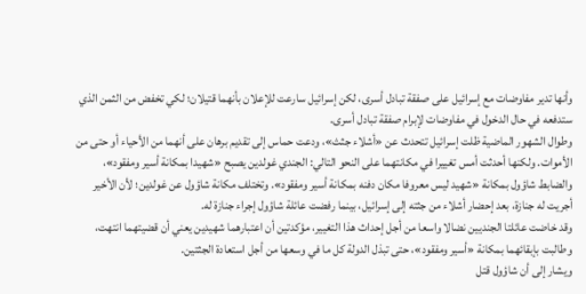وأنها تدير مفاوضات مع إسرائيل على صفقة تبادل أسرى، لكن إسرائيل سارعت للإعلان بأنهما قتيلان؛ لكي تخفض من الثمن الذي ستدفعه في حال الدخول في مفاوضات لإبرام صفقة تبادل أسرى.
وطوال الشهور الماضية ظلت إسرائيل تتحدث عن «أشلاء جثث»، ودعت حماس إلى تقديم برهان على أنهما من الأحياء أو حتى من الأموات. ولكنها أحدثت أمس تغييرا في مكانتهما على النحو التالي: الجندي غولدين يصبح «شهيدا بمكانة أسير ومفقود»، والضابط شاؤول بمكانة «شهيد ليس معروفا مكان دفنه بمكانة أسير ومفقود». وتختلف مكانة شاؤول عن غولدين؛ لأن الأخير أجريت له جنازة، بعد إحضار أشلاء من جثته إلى إسرائيل، بينما رفضت عائلة شاؤول إجراء جنازة له.
وقد خاضت عائلتا الجنديين نضالا واسعا من أجل إحداث هذا التغيير، مؤكدتين أن اعتبارهما شهيدين يعني أن قضيتهما انتهت، وطالبت بإبقائهما بمكانة «أسير ومفقود»، حتى تبذل الدولة كل ما في وسعها من أجل استعادة الجثتين.
ويشار إلى أن شاؤول قتل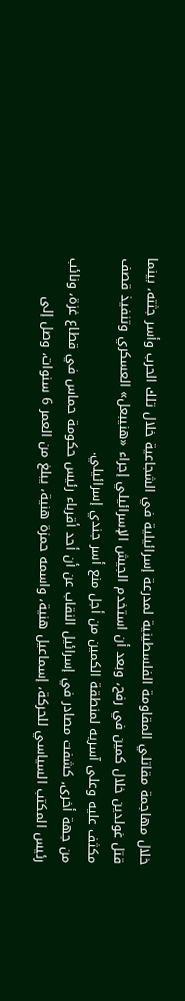خلال مهاجمة مقاتلي المقاومة الفلسطينية لمدرعة إسرائيلية في الشجاعية خلال تلك الحرب وأسر جثته، بينما قتل غولدين خلال كمين في رفح، وبعد أن استخدم الجيش الإسرائيلي إجراء «هنيبعل» العسكري وتنفيذ قصف مكثف عليه وعلى آسريه لمنطقة الكمين من أجل منع أسر جندي إسرائيلي.
من جهة أخرى, كشفت مصادر في إسرائيل النقاب عن أن أحد أقرباء رئيس حكومة حماس في قطاع غزة، ونائب رئيس المكتب السياسي للحركة، إسماعيل هنية، واسمه حمزة هنية، يبلغ من العمر 6 سنوات، وصل إلى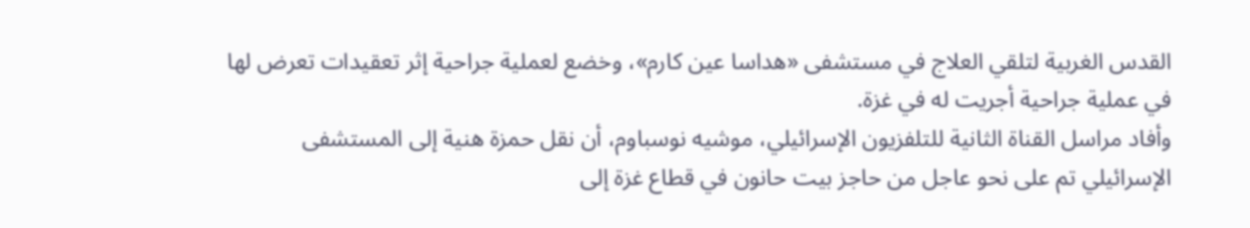القدس الغربية لتلقي العلاج في مستشفى «هداسا عين كارم»، وخضع لعملية جراحية إثر تعقيدات تعرض لها في عملية جراحية أجريت له في غزة.
وأفاد مراسل القناة الثانية للتلفزيون الإسرائيلي، موشيه نوسباوم، أن نقل حمزة هنية إلى المستشفى الإسرائيلي تم على نحو عاجل من حاجز بيت حانون في قطاع غزة إلى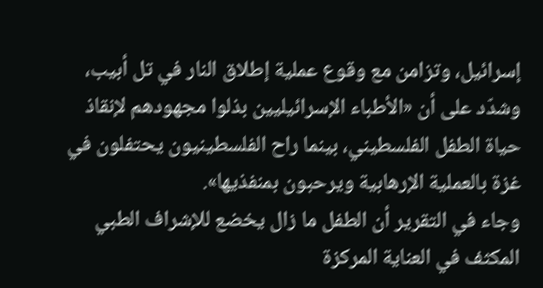إسرائيل، وتزامن مع وقوع عملية إطلاق النار في تل أبيب، وشدّد على أن «الأطباء الإسرائيليين بذلوا مجهودهم لإنقاذ حياة الطفل الفلسطيني، بينما راح الفلسطينيون يحتفلون في غزة بالعملية الإرهابية ويرحبون بمنفذيها».
وجاء في التقرير أن الطفل ما زال يخضع للإشراف الطبي المكثف في العناية المركزة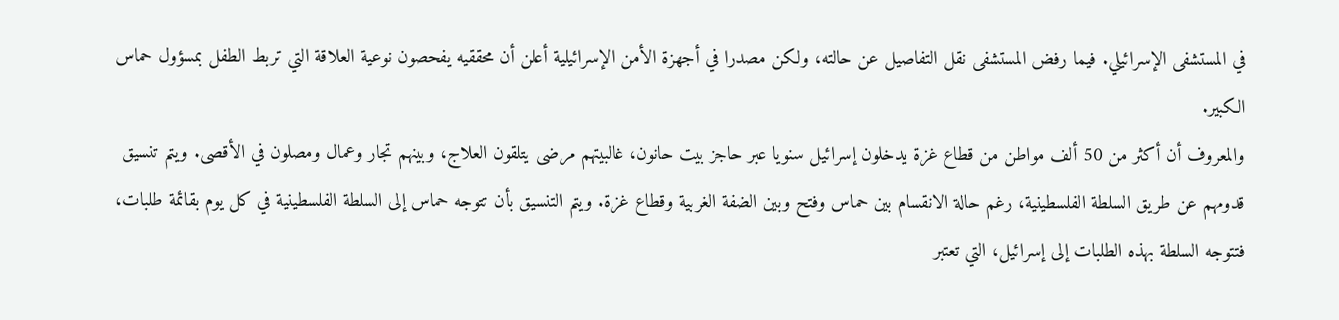في المستشفى الإسرائيلي. فيما رفض المستشفى نقل التفاصيل عن حالته، ولكن مصدرا في أجهزة الأمن الإسرائيلية أعلن أن محققيه يفحصون نوعية العلاقة التي تربط الطفل بمسؤول حماس الكبير.
والمعروف أن أكثر من 50 ألف مواطن من قطاع غزة يدخلون إسرائيل سنويا عبر حاجز بيت حانون، غالبيتهم مرضى يتلقون العلاج، وبينهم تجار وعمال ومصلون في الأقصى. ويتم تنسيق قدومهم عن طريق السلطة الفلسطينية، رغم حالة الانقسام بين حماس وفتح وبين الضفة الغربية وقطاع غزة. ويتم التنسيق بأن تتوجه حماس إلى السلطة الفلسطينية في كل يوم بقائمة طلبات، فتتوجه السلطة بهذه الطلبات إلى إسرائيل، التي تعتبر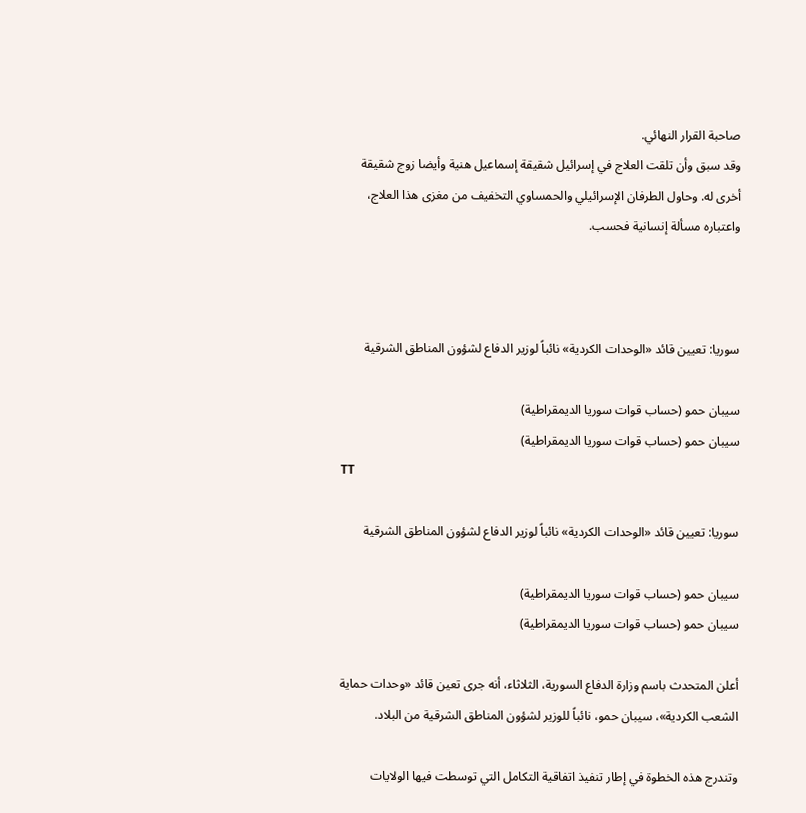صاحبة القرار النهائي.
وقد سبق وأن تلقت العلاج في إسرائيل شقيقة إسماعيل هنية وأيضا زوج شقيقة أخرى له. وحاول الطرفان الإسرائيلي والحمساوي التخفيف من مغزى هذا العلاج، واعتباره مسألة إنسانية فحسب.



سوريا: تعيين قائد «الوحدات الكردية» نائباً لوزير الدفاع لشؤون المناطق الشرقية

سيبان حمو (حساب قوات سوريا الديمقراطية)
سيبان حمو (حساب قوات سوريا الديمقراطية)
TT

سوريا: تعيين قائد «الوحدات الكردية» نائباً لوزير الدفاع لشؤون المناطق الشرقية

سيبان حمو (حساب قوات سوريا الديمقراطية)
سيبان حمو (حساب قوات سوريا الديمقراطية)

أعلن المتحدث باسم وزارة الدفاع السورية، الثلاثاء، أنه جرى تعين قائد «وحدات حماية الشعب الكردية»، سيبان حمو، نائباً للوزير لشؤون المناطق الشرقية من البلاد.

وتندرج هذه الخطوة في ‌إطار تنفيذ ‌اتفاقية التكامل ‌التي توسطت ‌فيها الولايات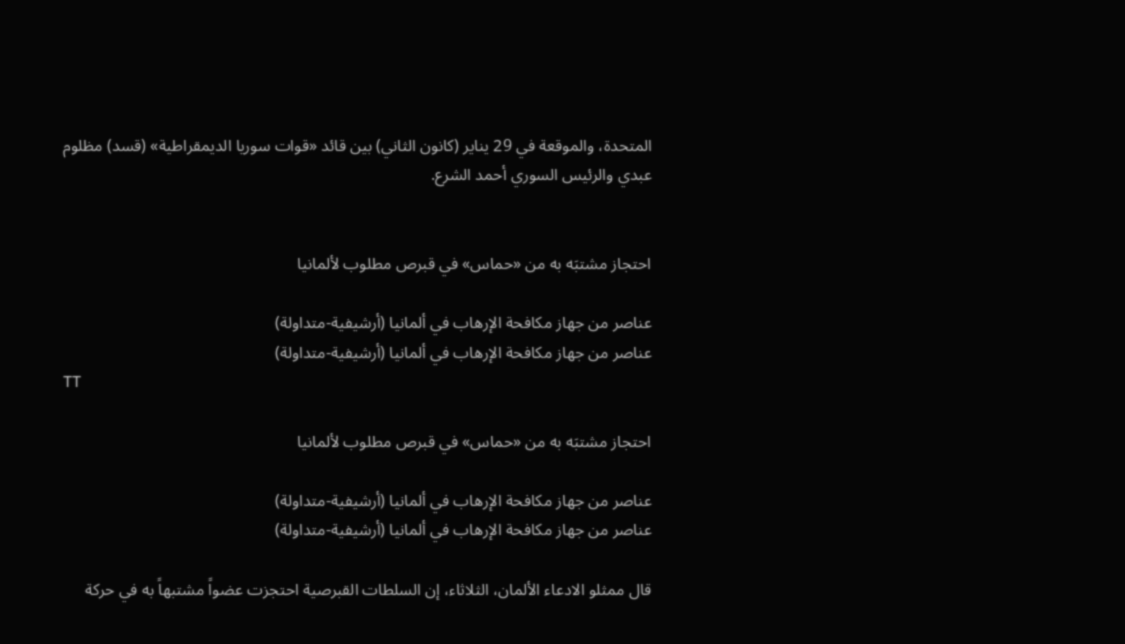المتحدة، والموقعة في ‌29 يناير (كانون الثاني) بين قائد «قوات سوريا الديمقراطية» (قسد) مظلوم عبدي والرئيس السوري أحمد الشرع.


احتجاز مشتبَه به من «حماس» في قبرص مطلوب لألمانيا

عناصر من جهاز مكافحة الإرهاب في ألمانيا (أرشيفية-متداولة)
عناصر من جهاز مكافحة الإرهاب في ألمانيا (أرشيفية-متداولة)
TT

احتجاز مشتبَه به من «حماس» في قبرص مطلوب لألمانيا

عناصر من جهاز مكافحة الإرهاب في ألمانيا (أرشيفية-متداولة)
عناصر من جهاز مكافحة الإرهاب في ألمانيا (أرشيفية-متداولة)

قال ‌ممثلو الادعاء الألمان، الثلاثاء، إن السلطات القبرصية احتجزت عضواً مشتبهاً به في حركة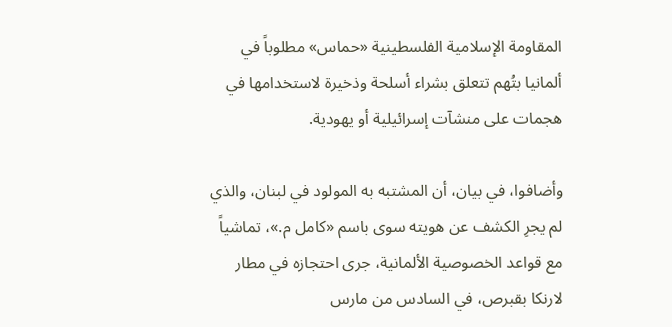المقاومة الإسلامية الفلسطينية «حماس» مطلوباً في ألمانيا بتُهم تتعلق بشراء أسلحة وذخيرة لاستخدامها في هجمات على منشآت إسرائيلية أو يهودية.

وأضافوا، في بيان، أن المشتبه ‌به المولود ‌في لبنان، والذي لم ‌يجرِ الكشف عن هويته سوى باسم «كامل م.»، تماشياً مع قواعد الخصوصية الألمانية، جرى احتجازه في مطار لارنكا بقبرص، في السادس من مارس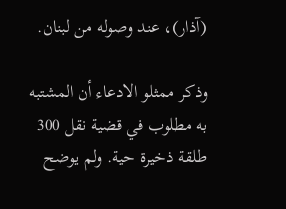(آذار)، عند وصوله من لبنان.

وذكر ممثلو الادعاء أن ‌المشتبه به ‌مطلوب في قضية نقل 300 طلقة ذخيرة حية. ولم يوضح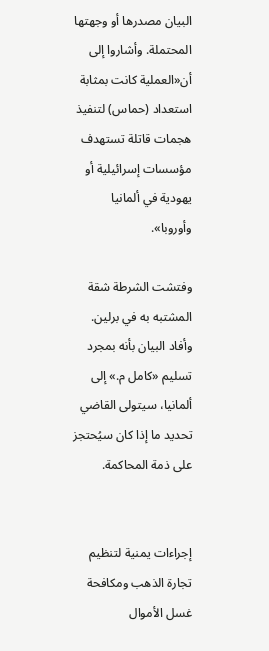البيان مصدرها أو وجهتها المحتملة. وأشاروا إلى أن«العملية كانت بمثابة استعداد (حماس) لتنفيذ هجمات قاتلة تستهدف مؤسسات ‌إسرائيلية أو يهودية في ألمانيا وأوروبا».

وفتشت الشرطة شقة المشتبه به في برلين. وأفاد البيان بأنه بمجرد تسليم «كامل م.» إلى ألمانيا، سيتولى القاضي تحديد ما إذا كان سيُحتجز على ذمة المحاكمة.


إجراءات يمنية لتنظيم تجارة الذهب ومكافحة غسل الأموال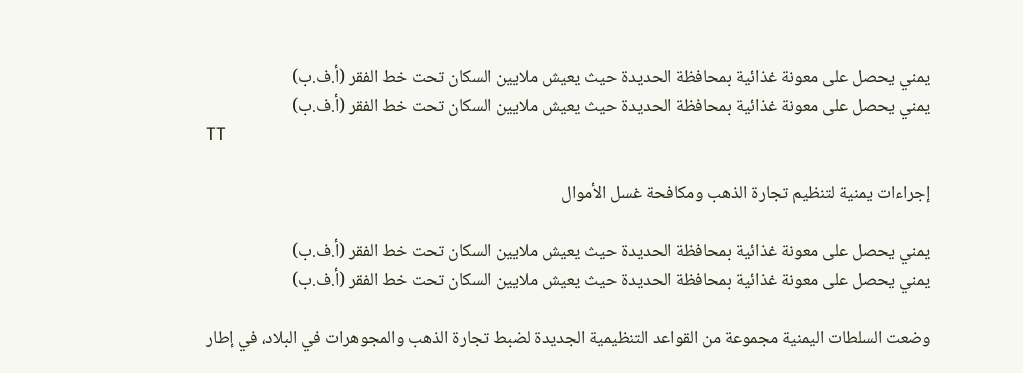يمني يحصل على معونة غذائية بمحافظة الحديدة حيث يعيش ملايين السكان تحت خط الفقر (أ.ف.ب)
يمني يحصل على معونة غذائية بمحافظة الحديدة حيث يعيش ملايين السكان تحت خط الفقر (أ.ف.ب)
TT

إجراءات يمنية لتنظيم تجارة الذهب ومكافحة غسل الأموال

يمني يحصل على معونة غذائية بمحافظة الحديدة حيث يعيش ملايين السكان تحت خط الفقر (أ.ف.ب)
يمني يحصل على معونة غذائية بمحافظة الحديدة حيث يعيش ملايين السكان تحت خط الفقر (أ.ف.ب)

وضعت السلطات اليمنية مجموعة من القواعد التنظيمية الجديدة لضبط تجارة الذهب والمجوهرات في البلاد، في إطار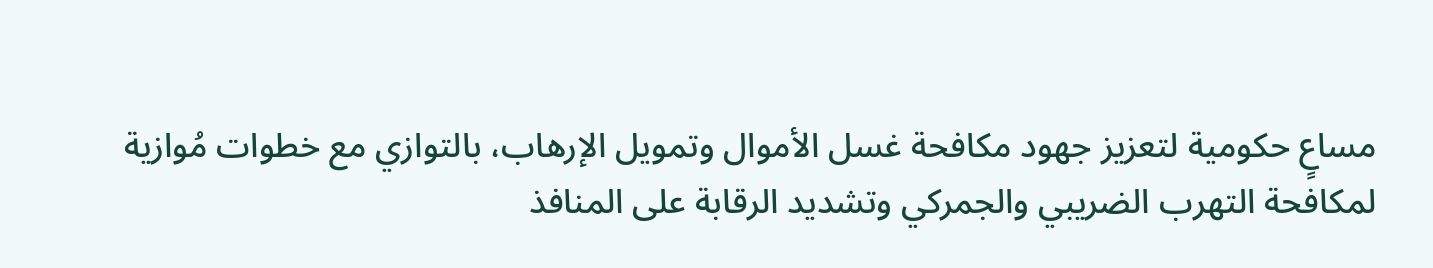مساعٍ حكومية لتعزيز جهود مكافحة غسل الأموال وتمويل الإرهاب، بالتوازي مع خطوات مُوازية لمكافحة التهرب الضريبي والجمركي وتشديد الرقابة على المنافذ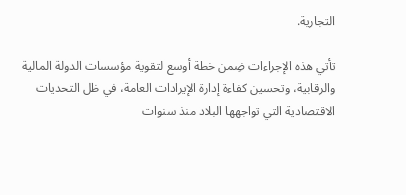التجارية.

تأتي هذه الإجراءات ضِمن خطة أوسع لتقوية مؤسسات الدولة المالية والرقابية، وتحسين كفاءة إدارة الإيرادات العامة، في ظل التحديات الاقتصادية التي تواجهها البلاد منذ سنوات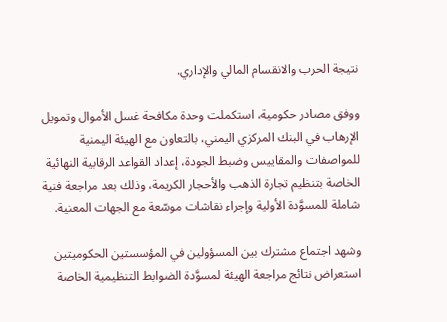نتيجة الحرب والانقسام المالي والإداري.

ووفق مصادر حكومية، استكملت وحدة مكافحة غسل الأموال وتمويل الإرهاب في البنك المركزي اليمني، بالتعاون مع الهيئة اليمنية للمواصفات والمقاييس وضبط الجودة، إعداد القواعد الرقابية النهائية الخاصة بتنظيم تجارة الذهب والأحجار الكريمة، وذلك بعد مراجعة فنية شاملة للمسوَّدة الأولية وإجراء نقاشات موسّعة مع الجهات المعنية.

وشهد اجتماع مشترك بين المسؤولين في المؤسستين الحكوميتين استعراض نتائج مراجعة الهيئة لمسوَّدة الضوابط التنظيمية الخاصة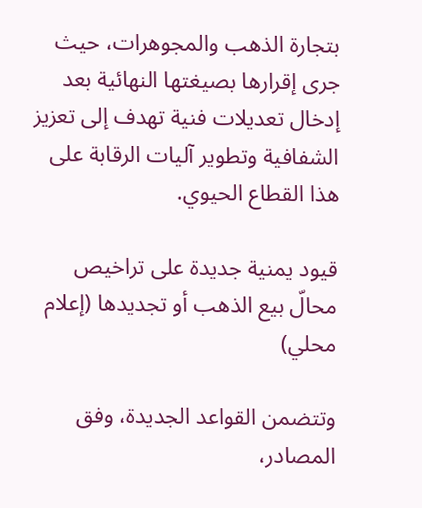بتجارة الذهب والمجوهرات، حيث جرى إقرارها بصيغتها النهائية بعد إدخال تعديلات فنية تهدف إلى تعزيز الشفافية وتطوير آليات الرقابة على هذا القطاع الحيوي.

قيود يمنية جديدة على تراخيص محالّ بيع الذهب أو تجديدها (إعلام محلي)

وتتضمن القواعد الجديدة، وفق المصادر،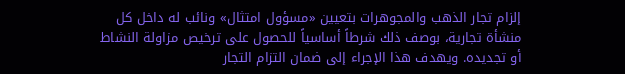إلزام تجار الذهب والمجوهرات بتعيين «مسؤول امتثال» ونائب له داخل كل منشأة تجارية، بوصف ذلك شرطاً أساسياً للحصول على ترخيص مزاولة النشاط أو تجديده. ويهدف هذا الإجراء إلى ضمان التزام التجار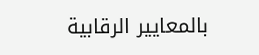بالمعايير الرقابية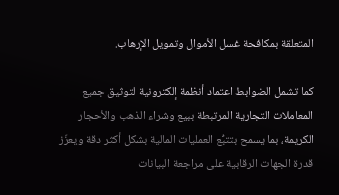المتعلقة بمكافحة غسل الأموال وتمويل الإرهاب.

كما تشمل الضوابط اعتماد أنظمة إلكترونية لتوثيق جميع المعاملات التجارية المرتبطة ببيع وشراء الذهب والأحجار الكريمة، بما يسمح بتتبُّع العمليات المالية بشكل أكثر دقة ويعزّز قدرة الجهات الرقابية على مراجعة البيانات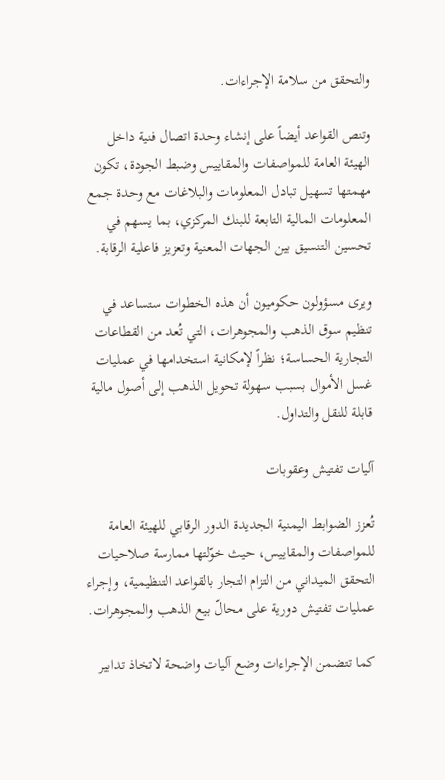والتحقق من سلامة الإجراءات.

وتنص القواعد أيضاً على إنشاء وحدة اتصال فنية داخل الهيئة العامة للمواصفات والمقاييس وضبط الجودة، تكون مهمتها تسهيل تبادل المعلومات والبلاغات مع وحدة جمع المعلومات المالية التابعة للبنك المركزي، بما يسهم في تحسين التنسيق بين الجهات المعنية وتعزيز فاعلية الرقابة.

ويرى مسؤولون حكوميون أن هذه الخطوات ستساعد في تنظيم سوق الذهب والمجوهرات، التي تُعد من القطاعات التجارية الحساسة؛ نظراً لإمكانية استخدامها في عمليات غسل الأموال بسبب سهولة تحويل الذهب إلى أصول مالية قابلة للنقل والتداول.

آليات تفتيش وعقوبات

تُعزز الضوابط اليمنية الجديدة الدور الرقابي للهيئة العامة للمواصفات والمقاييس، حيث خوّلتها ممارسة صلاحيات التحقق الميداني من التزام التجار بالقواعد التنظيمية، وإجراء عمليات تفتيش دورية على محالّ بيع الذهب والمجوهرات.

كما تتضمن الإجراءات وضع آليات واضحة لاتخاذ تدابير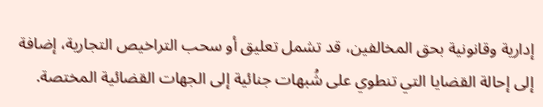إدارية وقانونية بحق المخالفين، قد تشمل تعليق أو سحب التراخيص التجارية، إضافة إلى إحالة القضايا التي تنطوي على شُبهات جنائية إلى الجهات القضائية المختصة.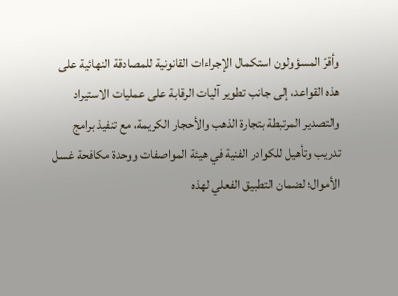وأقرّ المسؤولون استكمال الإجراءات القانونية للمصادقة النهائية على هذه القواعد، إلى جانب تطوير آليات الرقابة على عمليات الاستيراد والتصدير المرتبطة بتجارة الذهب والأحجار الكريمة، مع تنفيذ برامج تدريب وتأهيل للكوادر الفنية في هيئة المواصفات ووحدة مكافحة غسل الأموال؛ لضمان التطبيق الفعلي لهذه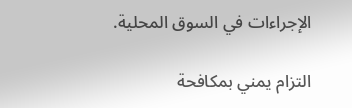الإجراءات في السوق المحلية.

التزام يمني بمكافحة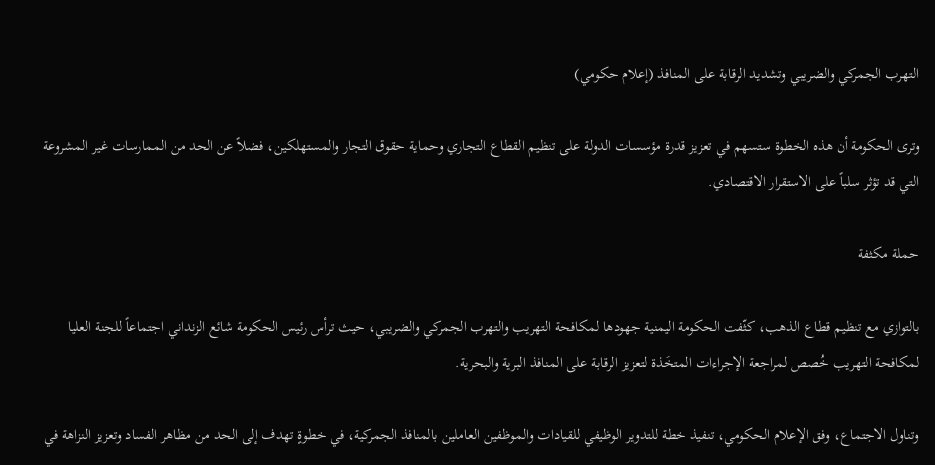التهرب الجمركي والضريبي وتشديد الرقابة على المنافذ (إعلام حكومي)

وترى الحكومة أن هذه الخطوة ستسهم في تعزيز قدرة مؤسسات الدولة على تنظيم القطاع التجاري وحماية حقوق التجار والمستهلكين، فضلاً عن الحد من الممارسات غير المشروعة التي قد تؤثر سلباً على الاستقرار الاقتصادي.

حملة مكثفة

بالتوازي مع تنظيم قطاع الذهب، كثّفت الحكومة اليمنية جهودها لمكافحة التهريب والتهرب الجمركي والضريبي، حيث ترأس رئيس الحكومة شائع الزنداني اجتماعاً للجنة العليا لمكافحة التهريب خُصص لمراجعة الإجراءات المتخَذة لتعزيز الرقابة على المنافذ البرية والبحرية.

وتناول الاجتماع، وفق الإعلام الحكومي، تنفيذ خطة للتدوير الوظيفي للقيادات والموظفين العاملين بالمنافذ الجمركية، في خطوةٍ تهدف إلى الحد من مظاهر الفساد وتعزيز النزاهة في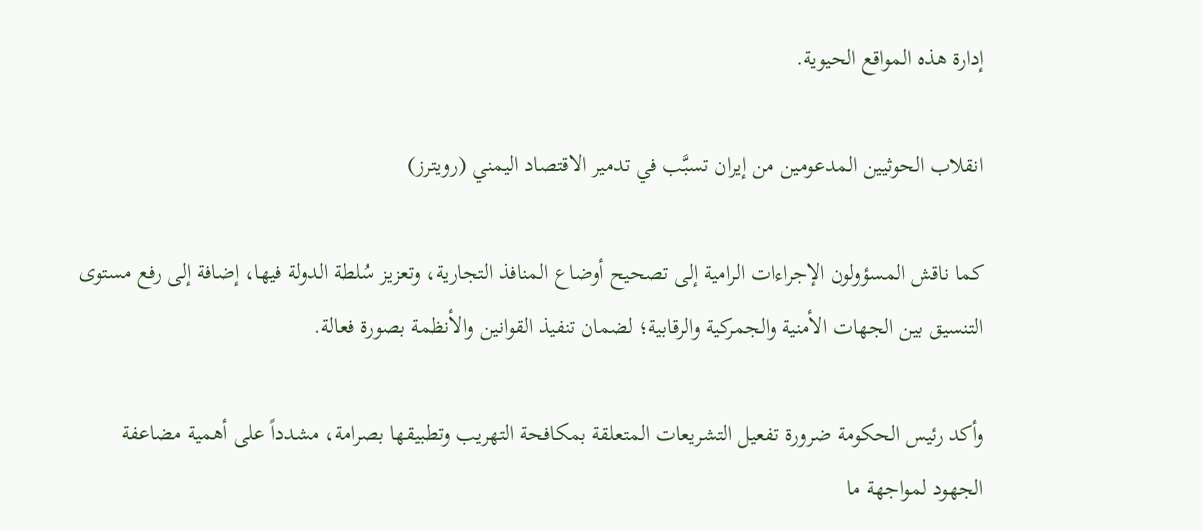إدارة هذه المواقع الحيوية.

انقلاب الحوثيين المدعومين من إيران تسبَّب في تدمير الاقتصاد اليمني (رويترز)

كما ناقش المسؤولون الإجراءات الرامية إلى تصحيح أوضاع المنافذ التجارية، وتعزيز سُلطة الدولة فيها، إضافة إلى رفع مستوى التنسيق بين الجهات الأمنية والجمركية والرقابية؛ لضمان تنفيذ القوانين والأنظمة بصورة فعالة.

وأكد رئيس الحكومة ضرورة تفعيل التشريعات المتعلقة بمكافحة التهريب وتطبيقها بصرامة، مشدداً على أهمية مضاعفة الجهود لمواجهة ما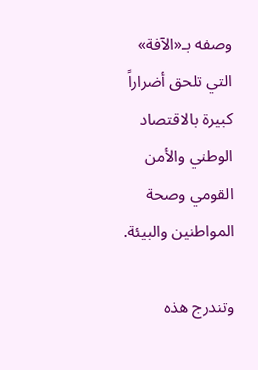وصفه بـ«الآفة» التي تلحق أضراراً كبيرة بالاقتصاد الوطني والأمن القومي وصحة المواطنين والبيئة.

وتندرج هذه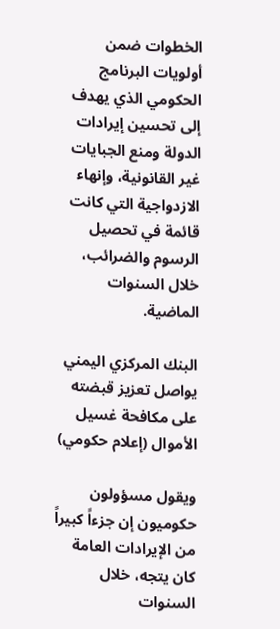الخطوات ضمن أولويات البرنامج الحكومي الذي يهدف إلى تحسين إيرادات الدولة ومنع الجبايات غير القانونية، وإنهاء الازدواجية التي كانت قائمة في تحصيل الرسوم والضرائب، خلال السنوات الماضية.

البنك المركزي اليمني يواصل تعزيز قبضته على مكافحة غسيل الأموال (إعلام حكومي)

ويقول مسؤولون حكوميون إن جزءاً كبيراً من الإيرادات العامة كان يتجه، خلال السنوات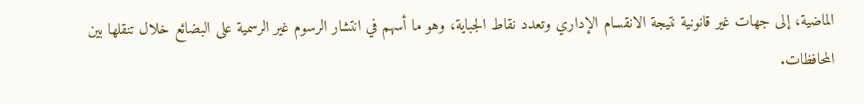الماضية، إلى جهات غير قانونية نتيجة الانقسام الإداري وتعدد نقاط الجباية، وهو ما أسهم في انتشار الرسوم غير الرسمية على البضائع خلال تنقلها بين المحافظات.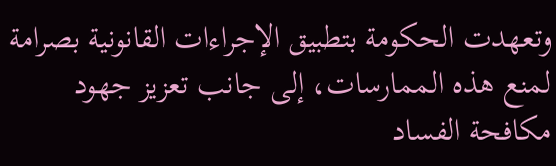وتعهدت الحكومة بتطبيق الإجراءات القانونية بصرامة لمنع هذه الممارسات، إلى جانب تعزيز جهود مكافحة الفساد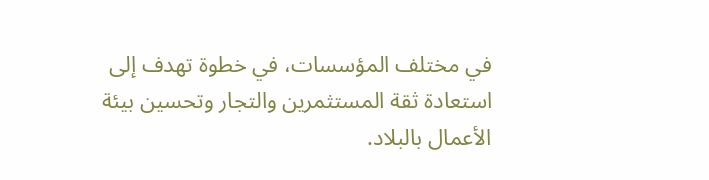في مختلف المؤسسات، في خطوة تهدف إلى استعادة ثقة المستثمرين والتجار وتحسين بيئة الأعمال بالبلاد.